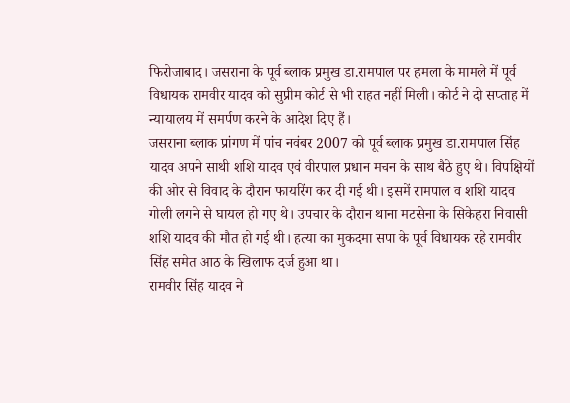फिरोजाबाद। जसराना के पूर्व ब्लाक प्रमुख डा.रामपाल पर हमला के मामले में पूर्व विधायक रामवीर यादव को सुप्रीम कोर्ट से भी राहत नहीं मिली। कोर्ट ने दो सप्ताह में न्यायालय में समर्पण करने के आदेश दिए हैं।
जसराना ब्लाक प्रांगण में पांच नवंबर 2007 को पूर्व ब्लाक प्रमुख डा.रामपाल सिंह यादव अपने साथी शशि यादव एवं वीरपाल प्रधान मचन के साथ बैठे हुए थे। विपक्षियों की ओर से विवाद के दौरान फायरिंग कर दी गई थी। इसमें रामपाल व शशि यादव गोली लगने से घायल हो गए थे। उपचार के दौरान थाना मटसेना के सिकेहरा निवासी शशि यादव की मौत हो गई थी। हत्या का मुकदमा सपा के पूर्व विधायक रहे रामवीर सिंह समेत आठ के खिलाफ दर्ज हुआ था।
रामवीर सिंह यादव ने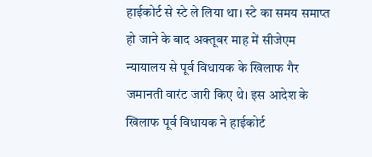हाईकोर्ट से स्टे ले लिया था। स्टे का समय समाप्त हो जाने के बाद अक्तूबर माह में सीजेएम न्यायालय से पूर्व विधायक के खिलाफ गैर जमानती वारंट जारी किए थे। इस आदेश के खिलाफ पूर्व विधायक ने हाईकोर्ट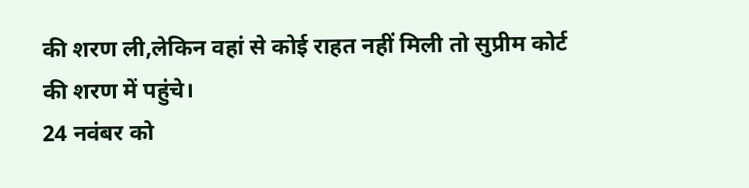की शरण ली,लेकिन वहां से कोई राहत नहीं मिली तो सुप्रीम कोर्ट की शरण में पहुंचे।
24 नवंबर को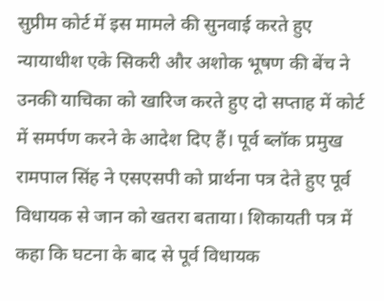सुप्रीम कोर्ट में इस मामले की सुनवाई करते हुए न्यायाधीश एके सिकरी और अशोक भूषण की बेंच ने उनकी याचिका को खारिज करते हुए दो सप्ताह में कोर्ट में समर्पण करने के आदेश दिए हैं। पूर्व ब्लॉक प्रमुख रामपाल सिंह ने एसएसपी को प्रार्थना पत्र देते हुए पूर्व विधायक से जान को खतरा बताया। शिकायती पत्र में कहा कि घटना के बाद से पूर्व विधायक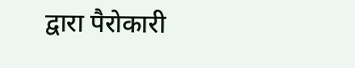द्वारा पैरोकारी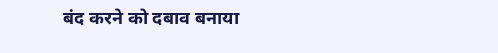बंद करने को दबाव बनाया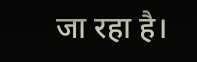जा रहा है।